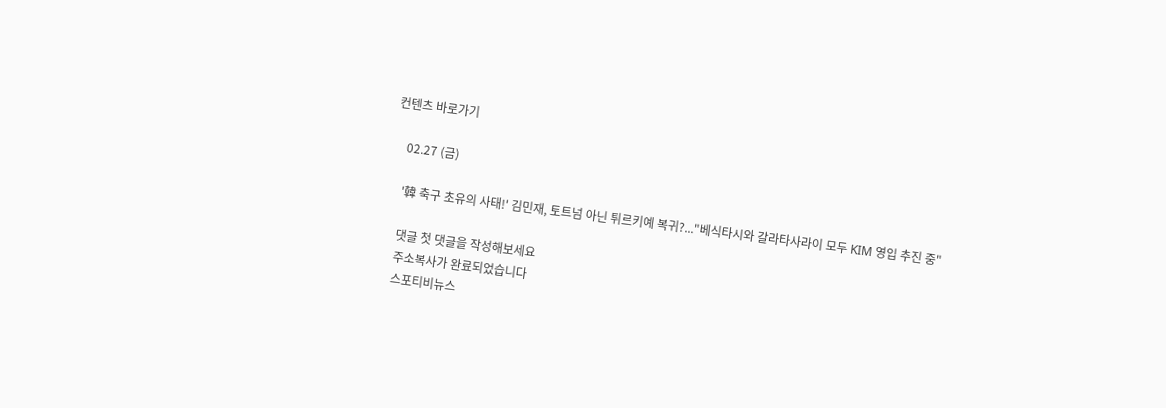컨텐츠 바로가기

    02.27 (금)

    '韓 축구 초유의 사태!' 김민재, 토트넘 아닌 튀르키예 복귀?..."베식타시와 갈라타사라이 모두 KIM 영입 추진 중"

    댓글 첫 댓글을 작성해보세요
    주소복사가 완료되었습니다
    스포티비뉴스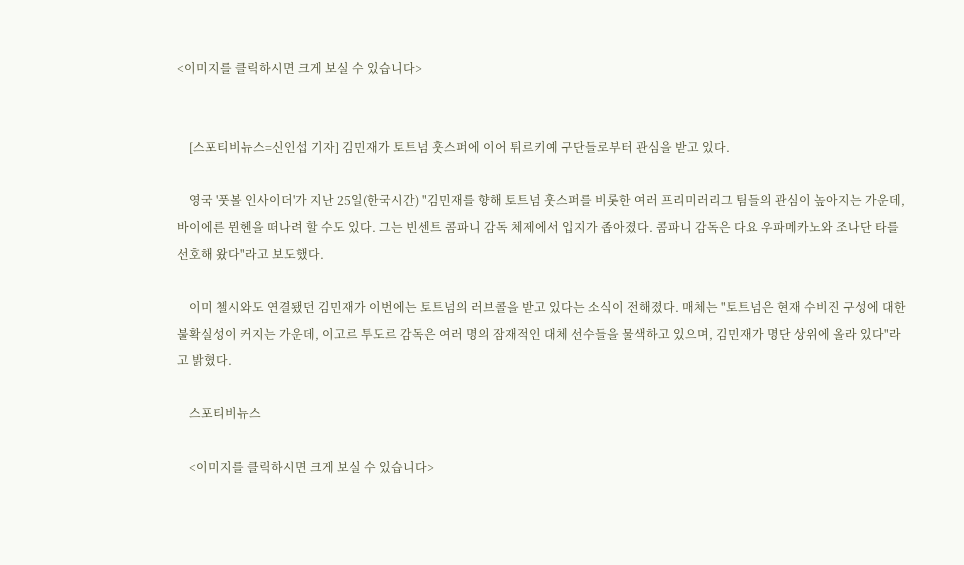<이미지를 클릭하시면 크게 보실 수 있습니다>


    [스포티비뉴스=신인섭 기자] 김민재가 토트넘 훗스퍼에 이어 튀르키예 구단들로부터 관심을 받고 있다.

    영국 '풋볼 인사이더'가 지난 25일(한국시간) "김민재를 향해 토트넘 훗스퍼를 비롯한 여러 프리미러리그 팀들의 관심이 높아지는 가운데, 바이에른 뮌헨을 떠나려 할 수도 있다. 그는 빈센트 콤파니 감독 체제에서 입지가 좁아졌다. 콤파니 감독은 다요 우파메카노와 조나단 타를 선호해 왔다"라고 보도했다.

    이미 첼시와도 연결됐던 김민재가 이번에는 토트넘의 러브콜을 받고 있다는 소식이 전해졌다. 매체는 "토트넘은 현재 수비진 구성에 대한 불확실성이 커지는 가운데, 이고르 투도르 감독은 여러 명의 잠재적인 대체 선수들을 물색하고 있으며, 김민재가 명단 상위에 올라 있다"라고 밝혔다.

    스포티비뉴스

    <이미지를 클릭하시면 크게 보실 수 있습니다>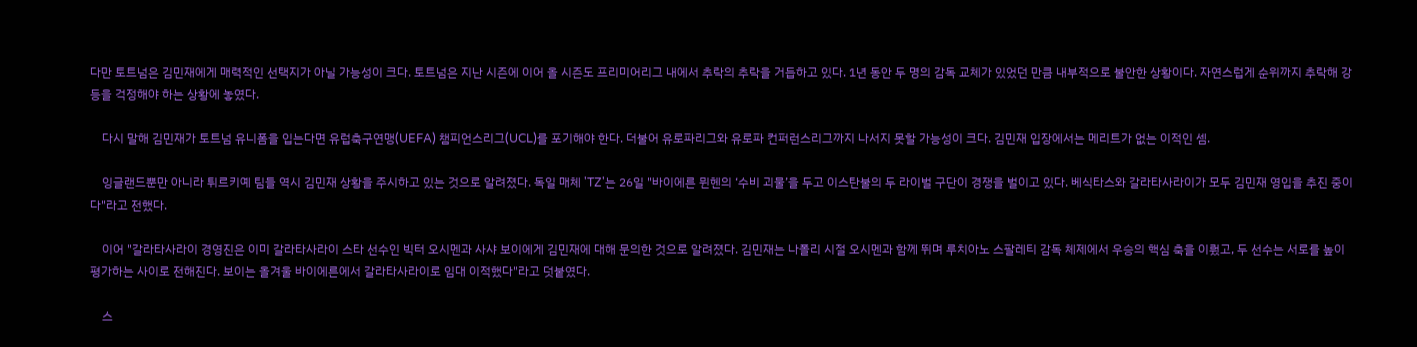다만 토트넘은 김민재에게 매력적인 선택지가 아닐 가능성이 크다. 토트넘은 지난 시즌에 이어 올 시즌도 프리미어리그 내에서 추락의 추락을 거듭하고 있다. 1년 동안 두 명의 감독 교체가 있었던 만큼 내부적으로 불안한 상황이다. 자연스럽게 순위까지 추락해 강등을 걱정해야 하는 상황에 놓였다.

    다시 말해 김민재가 토트넘 유니폼을 입는다면 유럽축구연맹(UEFA) 챔피언스리그(UCL)를 포기해야 한다. 더불어 유로파리그와 유로파 컨퍼런스리그까지 나서지 못할 가능성이 크다. 김민재 입장에서는 메리트가 없는 이적인 셈.

    잉글랜드뿐만 아니라 튀르키예 팀들 역시 김민재 상황을 주시하고 있는 것으로 알려졌다. 독일 매체 'TZ'는 26일 "바이에른 뮌헨의 ‘수비 괴물’을 두고 이스탄불의 두 라이벌 구단이 경쟁을 벌이고 있다. 베식타스와 갈라타사라이가 모두 김민재 영입을 추진 중이다"라고 전했다.

    이어 "갈라타사라이 경영진은 이미 갈라타사라이 스타 선수인 빅터 오시멘과 사샤 보이에게 김민재에 대해 문의한 것으로 알려졌다. 김민재는 나폴리 시절 오시멘과 함께 뛰며 루치아노 스팔레티 감독 체제에서 우승의 핵심 축을 이뤘고, 두 선수는 서로를 높이 평가하는 사이로 전해진다. 보이는 올겨울 바이에른에서 갈라타사라이로 임대 이적했다"라고 덧붙였다.

    스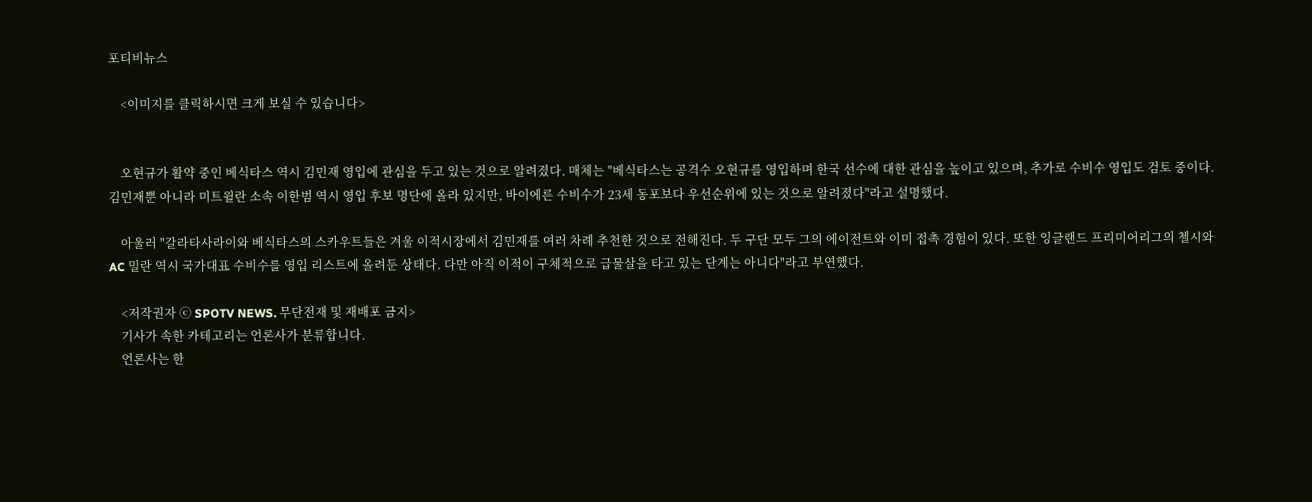포티비뉴스

    <이미지를 클릭하시면 크게 보실 수 있습니다>


    오현규가 활약 중인 베식타스 역시 김민재 영입에 관심을 두고 있는 것으로 알려졌다. 매체는 "베식타스는 공격수 오현규를 영입하며 한국 선수에 대한 관심을 높이고 있으며, 추가로 수비수 영입도 검토 중이다. 김민재뿐 아니라 미트윌란 소속 이한범 역시 영입 후보 명단에 올라 있지만, 바이에른 수비수가 23세 동포보다 우선순위에 있는 것으로 알려졌다"라고 설명했다.

    아울러 "갈라타사라이와 베식타스의 스카우트들은 겨울 이적시장에서 김민재를 여러 차례 추천한 것으로 전해진다. 두 구단 모두 그의 에이전트와 이미 접촉 경험이 있다. 또한 잉글랜드 프리미어리그의 첼시와 AC 밀란 역시 국가대표 수비수를 영입 리스트에 올려둔 상태다. 다만 아직 이적이 구체적으로 급물살을 타고 있는 단계는 아니다"라고 부연했다.

    <저작권자 ⓒ SPOTV NEWS. 무단전재 및 재배포 금지>
    기사가 속한 카테고리는 언론사가 분류합니다.
    언론사는 한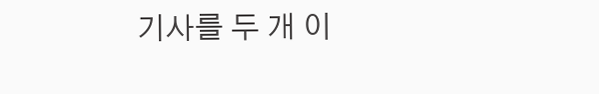기사를 두 개 이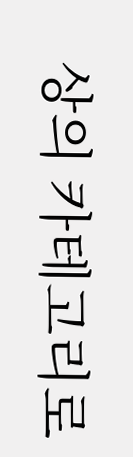상의 카테고리로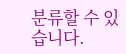분류할 수 있습니다.